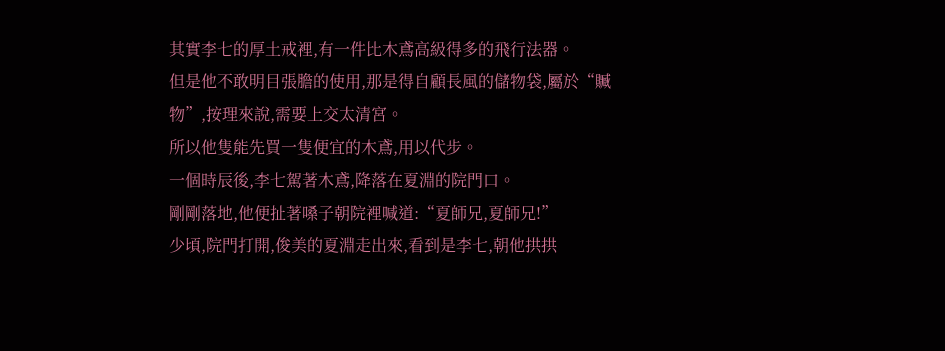其實李七的厚土戒裡,有一件比木鳶高級得多的飛行法器。
但是他不敢明目張膽的使用,那是得自顧長風的儲物袋,屬於“贓物”,按理來說,需要上交太清宮。
所以他隻能先買一隻便宜的木鳶,用以代步。
一個時辰後,李七駕著木鳶,降落在夏淵的院門口。
剛剛落地,他便扯著嗓子朝院裡喊道:“夏師兄,夏師兄!”
少頃,院門打開,俊美的夏淵走出來,看到是李七,朝他拱拱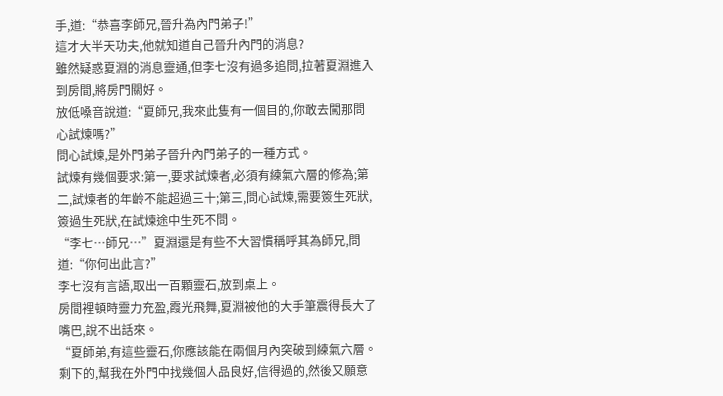手,道:“恭喜李師兄,晉升為內門弟子!”
這才大半天功夫,他就知道自己晉升內門的消息?
雖然疑惑夏淵的消息靈通,但李七沒有過多追問,拉著夏淵進入到房間,將房門關好。
放低嗓音說道:“夏師兄,我來此隻有一個目的,你敢去闖那問心試煉嗎?”
問心試煉,是外門弟子晉升內門弟子的一種方式。
試煉有幾個要求:第一,要求試煉者,必須有練氣六層的修為;第二,試煉者的年齡不能超過三十;第三,問心試煉,需要簽生死狀,簽過生死狀,在試煉途中生死不問。
“李七…師兄…”夏淵還是有些不大習慣稱呼其為師兄,問道:“你何出此言?”
李七沒有言語,取出一百顆靈石,放到桌上。
房間裡頓時靈力充盈,霞光飛舞,夏淵被他的大手筆震得長大了嘴巴,說不出話來。
“夏師弟,有這些靈石,你應該能在兩個月內突破到練氣六層。剩下的,幫我在外門中找幾個人品良好,信得過的,然後又願意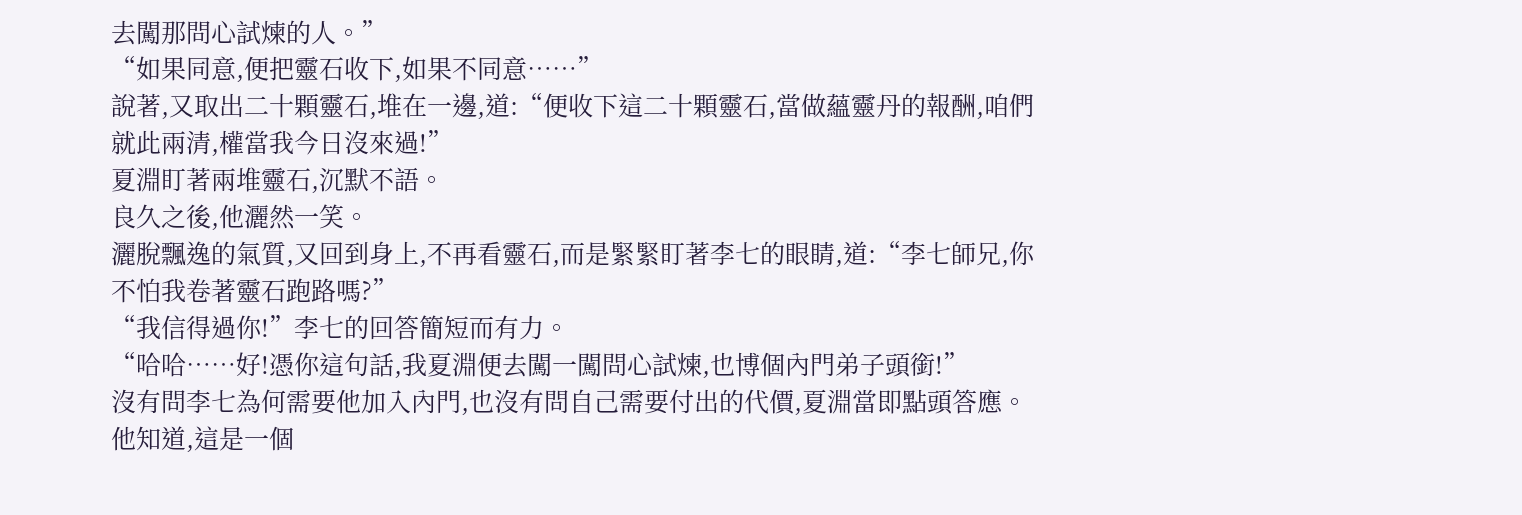去闖那問心試煉的人。”
“如果同意,便把靈石收下,如果不同意……”
說著,又取出二十顆靈石,堆在一邊,道:“便收下這二十顆靈石,當做蘊靈丹的報酬,咱們就此兩清,權當我今日沒來過!”
夏淵盯著兩堆靈石,沉默不語。
良久之後,他灑然一笑。
灑脫飄逸的氣質,又回到身上,不再看靈石,而是緊緊盯著李七的眼睛,道:“李七師兄,你不怕我卷著靈石跑路嗎?”
“我信得過你!”李七的回答簡短而有力。
“哈哈……好!憑你這句話,我夏淵便去闖一闖問心試煉,也博個內門弟子頭銜!”
沒有問李七為何需要他加入內門,也沒有問自己需要付出的代價,夏淵當即點頭答應。
他知道,這是一個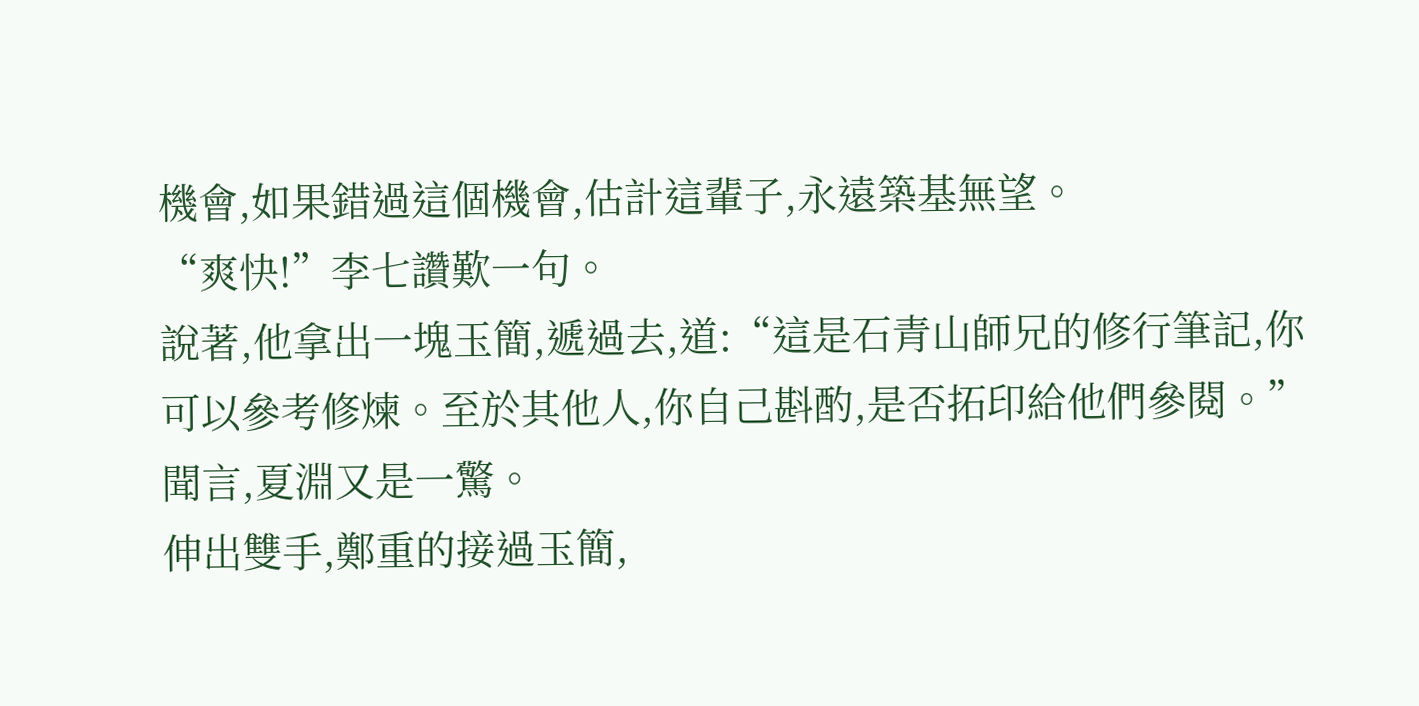機會,如果錯過這個機會,估計這輩子,永遠築基無望。
“爽快!”李七讚歎一句。
說著,他拿出一塊玉簡,遞過去,道:“這是石青山師兄的修行筆記,你可以參考修煉。至於其他人,你自己斟酌,是否拓印給他們參閱。”
聞言,夏淵又是一驚。
伸出雙手,鄭重的接過玉簡,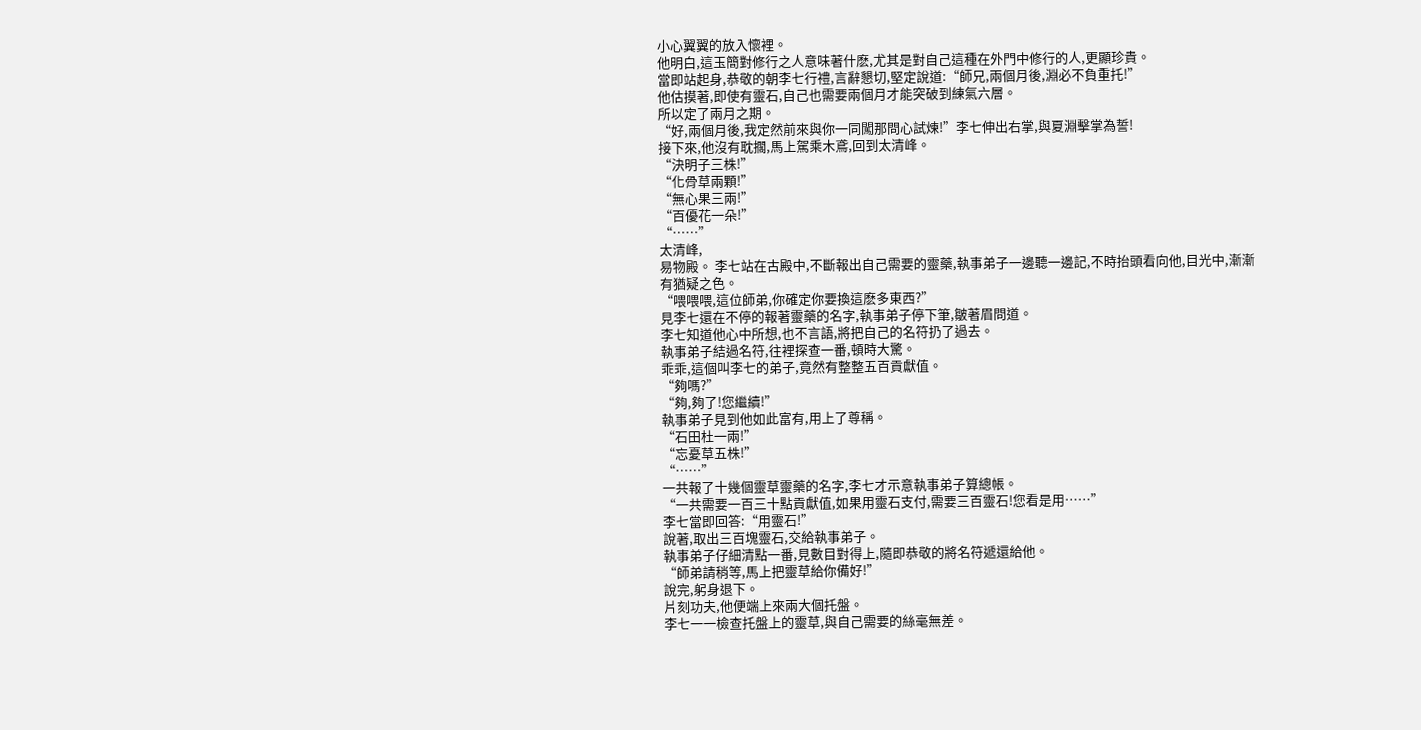小心翼翼的放入懷裡。
他明白,這玉簡對修行之人意味著什麽,尤其是對自己這種在外門中修行的人,更顯珍貴。
當即站起身,恭敬的朝李七行禮,言辭懇切,堅定說道:“師兄,兩個月後,淵必不負重托!”
他估摸著,即使有靈石,自己也需要兩個月才能突破到練氣六層。
所以定了兩月之期。
“好,兩個月後,我定然前來與你一同闖那問心試煉!”李七伸出右掌,與夏淵擊掌為誓!
接下來,他沒有耽擱,馬上駕乘木鳶,回到太清峰。
“決明子三株!”
“化骨草兩顆!”
“無心果三兩!”
“百優花一朵!”
“……”
太清峰,
易物殿。 李七站在古殿中,不斷報出自己需要的靈藥,執事弟子一邊聽一邊記,不時抬頭看向他,目光中,漸漸有猶疑之色。
“喂喂喂,這位師弟,你確定你要換這麽多東西?”
見李七還在不停的報著靈藥的名字,執事弟子停下筆,皺著眉問道。
李七知道他心中所想,也不言語,將把自己的名符扔了過去。
執事弟子結過名符,往裡探查一番,頓時大驚。
乖乖,這個叫李七的弟子,竟然有整整五百貢獻值。
“夠嗎?”
“夠,夠了!您繼續!”
執事弟子見到他如此富有,用上了尊稱。
“石田杜一兩!”
“忘憂草五株!”
“……”
一共報了十幾個靈草靈藥的名字,李七才示意執事弟子算總帳。
“一共需要一百三十點貢獻值,如果用靈石支付,需要三百靈石!您看是用……”
李七當即回答:“用靈石!”
說著,取出三百塊靈石,交給執事弟子。
執事弟子仔細清點一番,見數目對得上,隨即恭敬的將名符遞還給他。
“師弟請稍等,馬上把靈草給你備好!”
說完,躬身退下。
片刻功夫,他便端上來兩大個托盤。
李七一一檢查托盤上的靈草,與自己需要的絲毫無差。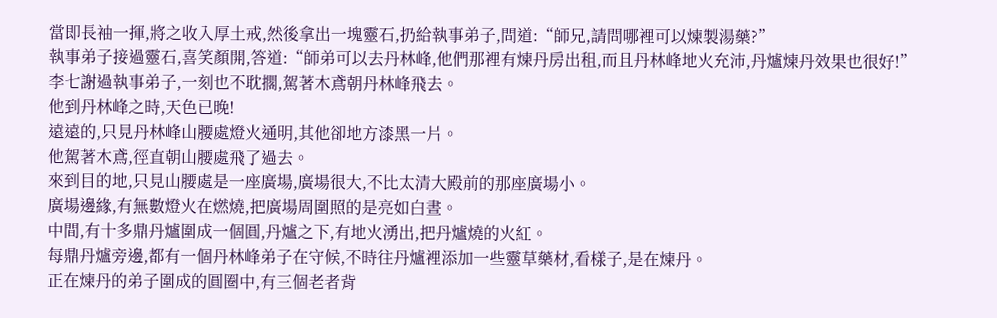當即長袖一揮,將之收入厚土戒,然後拿出一塊靈石,扔給執事弟子,問道:“師兄,請問哪裡可以煉製湯藥?”
執事弟子接過靈石,喜笑顏開,答道:“師弟可以去丹林峰,他們那裡有煉丹房出租,而且丹林峰地火充沛,丹爐煉丹效果也很好!”
李七謝過執事弟子,一刻也不耽擱,駕著木鳶朝丹林峰飛去。
他到丹林峰之時,天色已晚!
遠遠的,只見丹林峰山腰處燈火通明,其他卻地方漆黑一片。
他駕著木鳶,徑直朝山腰處飛了過去。
來到目的地,只見山腰處是一座廣場,廣場很大,不比太清大殿前的那座廣場小。
廣場邊緣,有無數燈火在燃燒,把廣場周圍照的是亮如白晝。
中間,有十多鼎丹爐圍成一個圓,丹爐之下,有地火湧出,把丹爐燒的火紅。
每鼎丹爐旁邊,都有一個丹林峰弟子在守候,不時往丹爐裡添加一些靈草藥材,看樣子,是在煉丹。
正在煉丹的弟子圍成的圓圈中,有三個老者背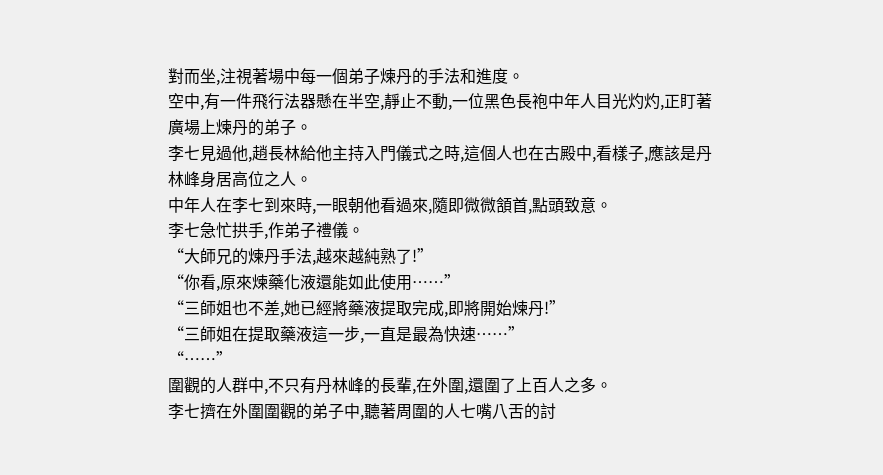對而坐,注視著場中每一個弟子煉丹的手法和進度。
空中,有一件飛行法器懸在半空,靜止不動,一位黑色長袍中年人目光灼灼,正盯著廣場上煉丹的弟子。
李七見過他,趙長林給他主持入門儀式之時,這個人也在古殿中,看樣子,應該是丹林峰身居高位之人。
中年人在李七到來時,一眼朝他看過來,隨即微微頷首,點頭致意。
李七急忙拱手,作弟子禮儀。
“大師兄的煉丹手法,越來越純熟了!”
“你看,原來煉藥化液還能如此使用……”
“三師姐也不差,她已經將藥液提取完成,即將開始煉丹!”
“三師姐在提取藥液這一步,一直是最為快速……”
“……”
圍觀的人群中,不只有丹林峰的長輩,在外圍,還圍了上百人之多。
李七擠在外圍圍觀的弟子中,聽著周圍的人七嘴八舌的討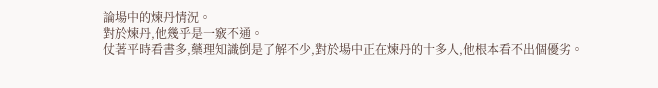論場中的煉丹情況。
對於煉丹,他幾乎是一竅不通。
仗著平時看書多,藥理知識倒是了解不少,對於場中正在煉丹的十多人,他根本看不出個優劣。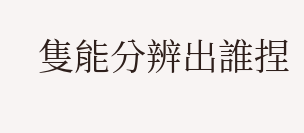隻能分辨出誰捏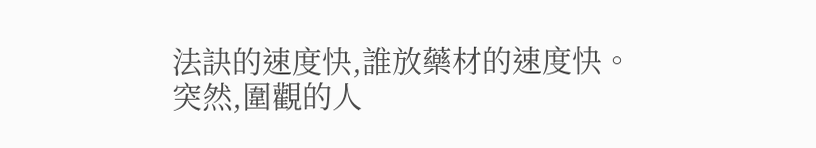法訣的速度快,誰放藥材的速度快。
突然,圍觀的人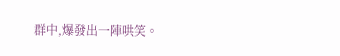群中,爆發出一陣哄笑。